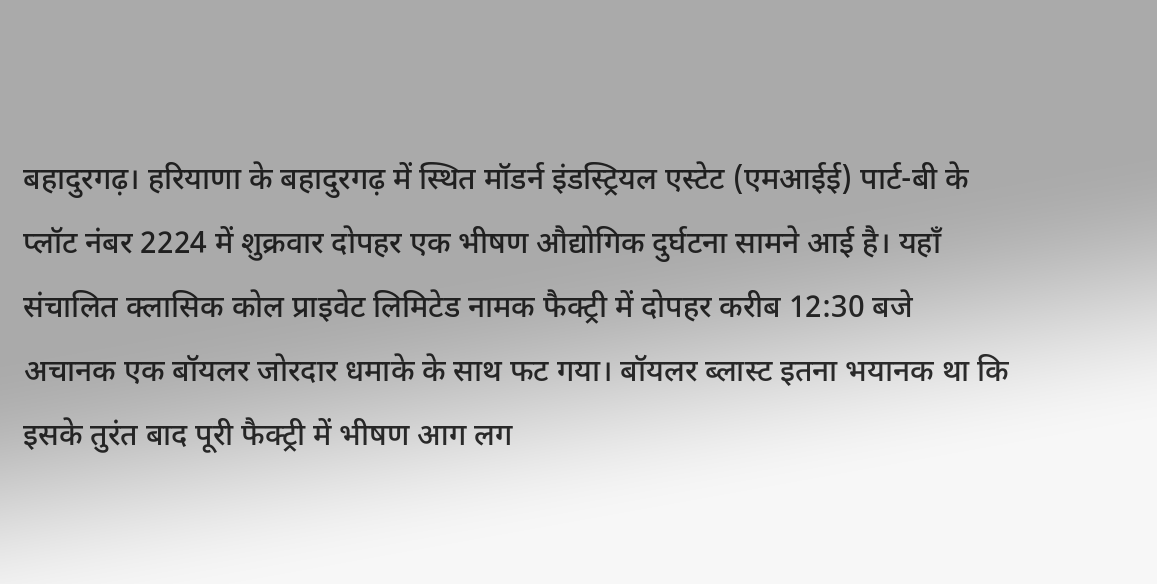बहादुरगढ़। हरियाणा के बहादुरगढ़ में स्थित मॉडर्न इंडस्ट्रियल एस्टेट (एमआईई) पार्ट-बी के प्लॉट नंबर 2224 में शुक्रवार दोपहर एक भीषण औद्योगिक दुर्घटना सामने आई है। यहाँ संचालित क्लासिक कोल प्राइवेट लिमिटेड नामक फैक्ट्री में दोपहर करीब 12:30 बजे अचानक एक बॉयलर जोरदार धमाके के साथ फट गया। बॉयलर ब्लास्ट इतना भयानक था कि इसके तुरंत बाद पूरी फैक्ट्री में भीषण आग लग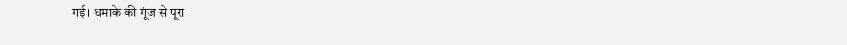गई। धमाके की गूंज से पूरा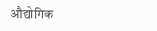औद्योगिक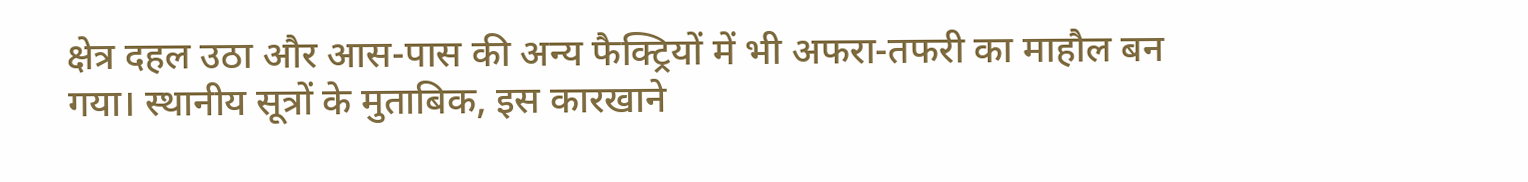क्षेत्र दहल उठा और आस-पास की अन्य फैक्ट्रियों में भी अफरा-तफरी का माहौल बन गया। स्थानीय सूत्रों के मुताबिक, इस कारखाने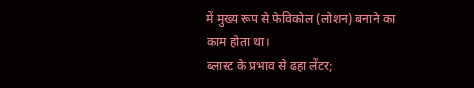में मुख्य रूप से फेविकोल (लोशन) बनाने का काम होता था।
ब्लास्ट के प्रभाव से ढहा लेंटर;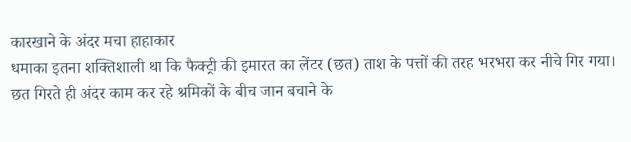कारखाने के अंदर मचा हाहाकार
धमाका इतना शक्तिशाली था कि फैक्ट्री की इमारत का लेंटर (छत) ताश के पत्तों की तरह भरभरा कर नीचे गिर गया। छत गिरते ही अंदर काम कर रहे श्रमिकों के बीच जान बचाने के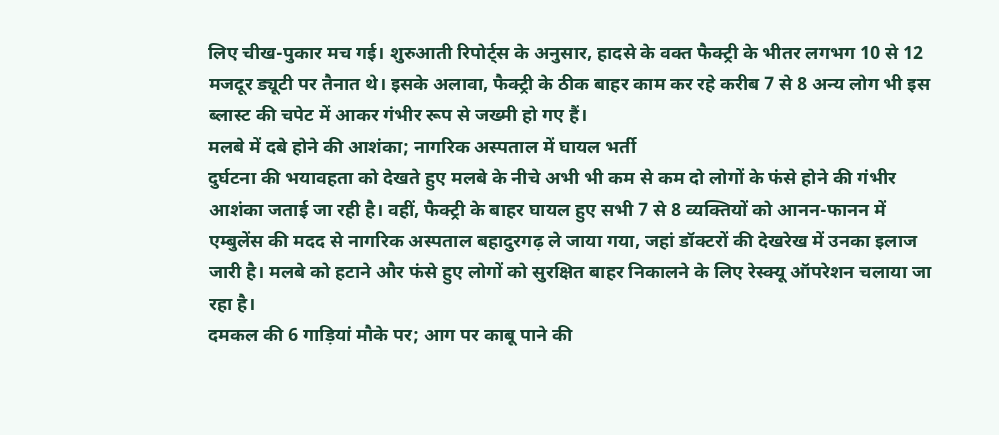लिए चीख-पुकार मच गई। शुरुआती रिपोर्ट्स के अनुसार, हादसे के वक्त फैक्ट्री के भीतर लगभग 10 से 12 मजदूर ड्यूटी पर तैनात थे। इसके अलावा, फैक्ट्री के ठीक बाहर काम कर रहे करीब 7 से 8 अन्य लोग भी इस ब्लास्ट की चपेट में आकर गंभीर रूप से जख्मी हो गए हैं।
मलबे में दबे होने की आशंका; नागरिक अस्पताल में घायल भर्ती
दुर्घटना की भयावहता को देखते हुए मलबे के नीचे अभी भी कम से कम दो लोगों के फंसे होने की गंभीर आशंका जताई जा रही है। वहीं, फैक्ट्री के बाहर घायल हुए सभी 7 से 8 व्यक्तियों को आनन-फानन में एम्बुलेंस की मदद से नागरिक अस्पताल बहादुरगढ़ ले जाया गया, जहां डॉक्टरों की देखरेख में उनका इलाज जारी है। मलबे को हटाने और फंसे हुए लोगों को सुरक्षित बाहर निकालने के लिए रेस्क्यू ऑपरेशन चलाया जा रहा है।
दमकल की 6 गाड़ियां मौके पर; आग पर काबू पाने की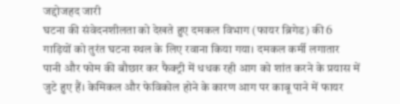जद्दोजहद जारी
घटना की संवेदनशीलता को देखते हुए दमकल विभाग (फायर ब्रिगेड) की 6 गाड़ियों को तुरंत घटना स्थल के लिए रवाना किया गया। दमकल कर्मी लगातार पानी और फोम की बौछार कर फैक्ट्री में धधक रही आग को शांत करने के प्रयास में जुटे हुए हैं। केमिकल और फेविकोल होने के कारण आग पर काबू पाने में फायर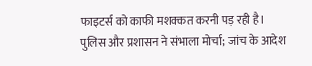फाइटर्स को काफी मशक्कत करनी पड़ रही है।
पुलिस और प्रशासन ने संभाला मोर्चा; जांच के आदेश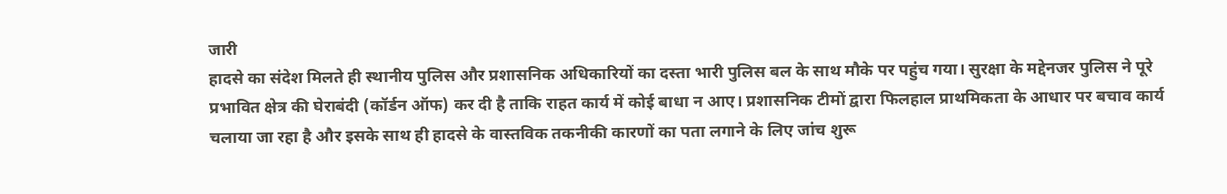जारी
हादसे का संदेश मिलते ही स्थानीय पुलिस और प्रशासनिक अधिकारियों का दस्ता भारी पुलिस बल के साथ मौके पर पहुंच गया। सुरक्षा के मद्देनजर पुलिस ने पूरे प्रभावित क्षेत्र की घेराबंदी (कॉर्डन ऑफ) कर दी है ताकि राहत कार्य में कोई बाधा न आए। प्रशासनिक टीमों द्वारा फिलहाल प्राथमिकता के आधार पर बचाव कार्य चलाया जा रहा है और इसके साथ ही हादसे के वास्तविक तकनीकी कारणों का पता लगाने के लिए जांच शुरू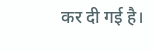कर दी गई है।